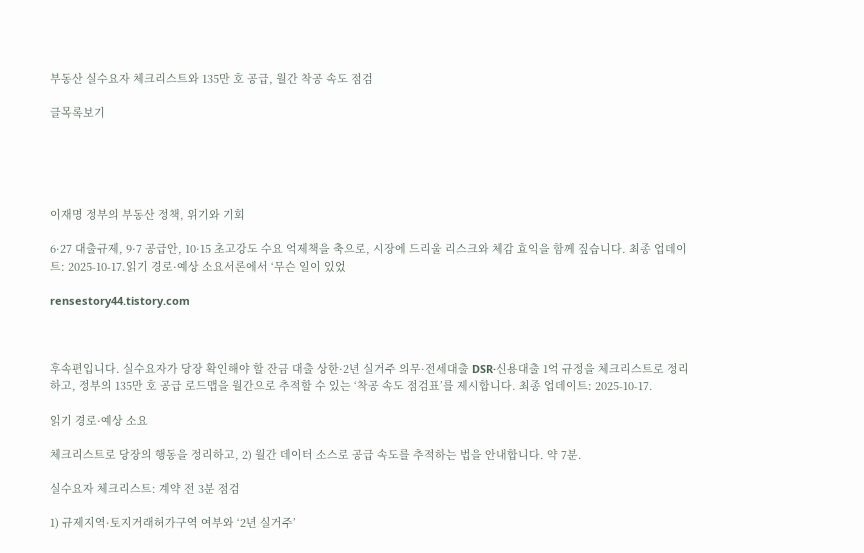부동산 실수요자 체크리스트와 135만 호 공급, 월간 착공 속도 점검

글목록보기





이재명 정부의 부동산 정책, 위기와 기회

6·27 대출규제, 9·7 공급안, 10·15 초고강도 수요 억제책을 축으로, 시장에 드리울 리스크와 체감 효익을 함께 짚습니다. 최종 업데이트: 2025-10-17.읽기 경로·예상 소요서론에서 ‘무슨 일이 있었

rensestory44.tistory.com



후속편입니다. 실수요자가 당장 확인해야 할 잔금 대출 상한·2년 실거주 의무·전세대출 DSR·신용대출 1억 규정을 체크리스트로 정리하고, 정부의 135만 호 공급 로드맵을 월간으로 추적할 수 있는 ‘착공 속도 점검표’를 제시합니다. 최종 업데이트: 2025-10-17.

읽기 경로·예상 소요

체크리스트로 당장의 행동을 정리하고, 2) 월간 데이터 소스로 공급 속도를 추적하는 법을 안내합니다. 약 7분.

실수요자 체크리스트: 계약 전 3분 점검

1) 규제지역·토지거래허가구역 여부와 ‘2년 실거주’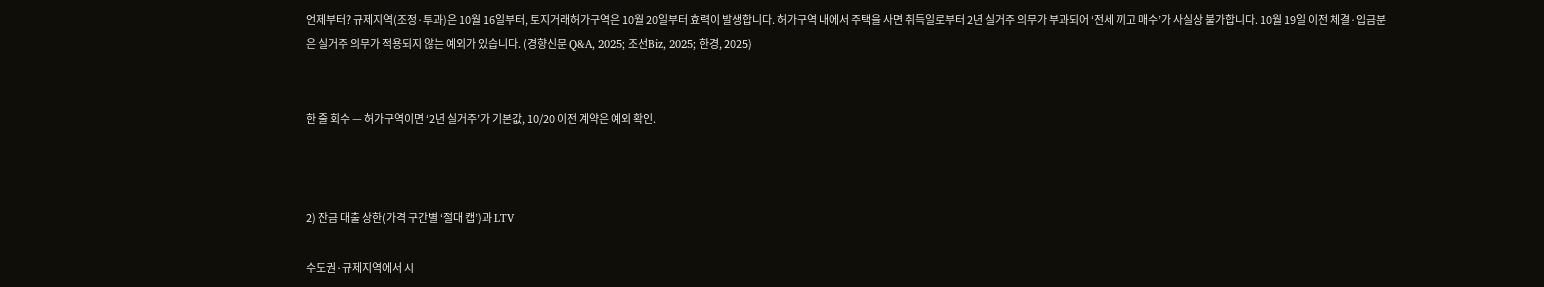언제부터? 규제지역(조정·투과)은 10월 16일부터, 토지거래허가구역은 10월 20일부터 효력이 발생합니다. 허가구역 내에서 주택을 사면 취득일로부터 2년 실거주 의무가 부과되어 ‘전세 끼고 매수’가 사실상 불가합니다. 10월 19일 이전 체결·입금분은 실거주 의무가 적용되지 않는 예외가 있습니다. (경향신문 Q&A, 2025; 조선Biz, 2025; 한경, 2025)


한 줄 회수 — 허가구역이면 ‘2년 실거주’가 기본값, 10/20 이전 계약은 예외 확인.



2) 잔금 대출 상한(가격 구간별 ‘절대 캡’)과 LTV

수도권·규제지역에서 시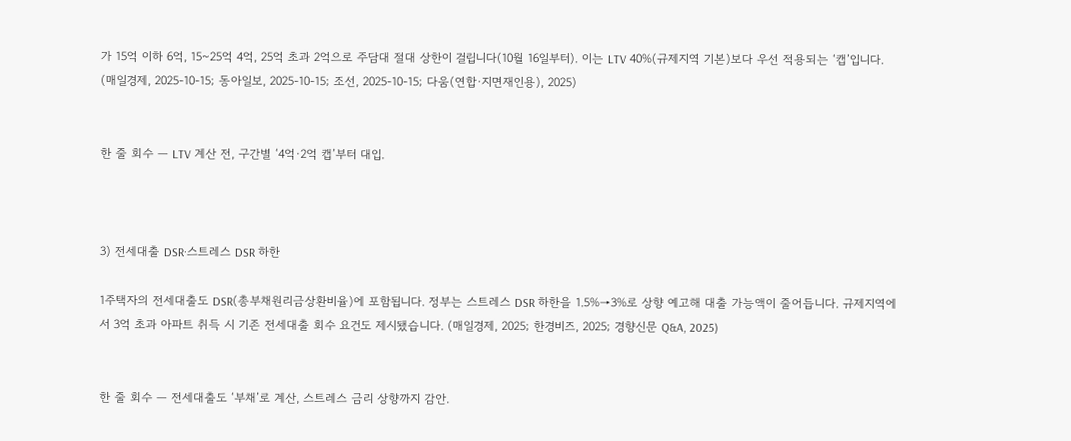가 15억 이하 6억, 15~25억 4억, 25억 초과 2억으로 주담대 절대 상한이 걸립니다(10월 16일부터). 이는 LTV 40%(규제지역 기본)보다 우선 적용되는 ‘캡’입니다. (매일경제, 2025-10-15; 동아일보, 2025-10-15; 조선, 2025-10-15; 다움(연합·지면재인용), 2025)


한 줄 회수 — LTV 계산 전, 구간별 ‘4억·2억 캡’부터 대입.



3) 전세대출 DSR·스트레스 DSR 하한

1주택자의 전세대출도 DSR(총부채원리금상환비율)에 포함됩니다. 정부는 스트레스 DSR 하한을 1.5%→3%로 상향 예고해 대출 가능액이 줄어듭니다. 규제지역에서 3억 초과 아파트 취득 시 기존 전세대출 회수 요건도 제시됐습니다. (매일경제, 2025; 한경비즈, 2025; 경향신문 Q&A, 2025)


한 줄 회수 — 전세대출도 ‘부채’로 계산, 스트레스 금리 상향까지 감안.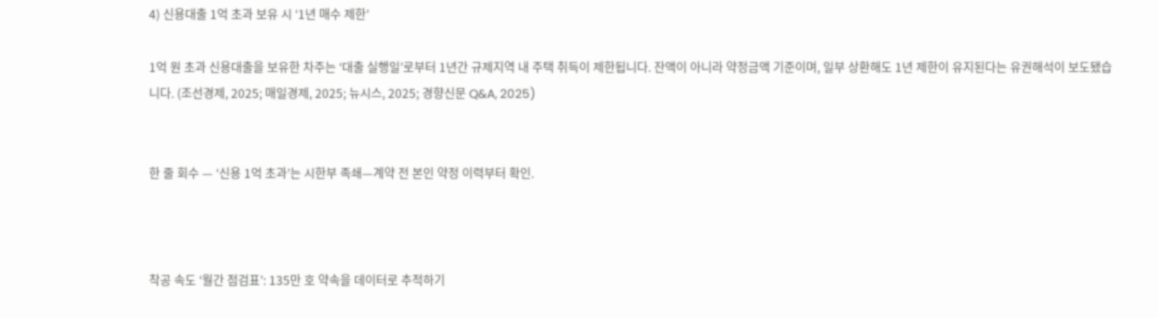4) 신용대출 1억 초과 보유 시 ‘1년 매수 제한’

1억 원 초과 신용대출을 보유한 차주는 ‘대출 실행일’로부터 1년간 규제지역 내 주택 취득이 제한됩니다. 잔액이 아니라 약정금액 기준이며, 일부 상환해도 1년 제한이 유지된다는 유권해석이 보도됐습니다. (조선경제, 2025; 매일경제, 2025; 뉴시스, 2025; 경향신문 Q&A, 2025)


한 줄 회수 — ‘신용 1억 초과’는 시한부 족쇄—계약 전 본인 약정 이력부터 확인.



착공 속도 ‘월간 점검표’: 135만 호 약속을 데이터로 추적하기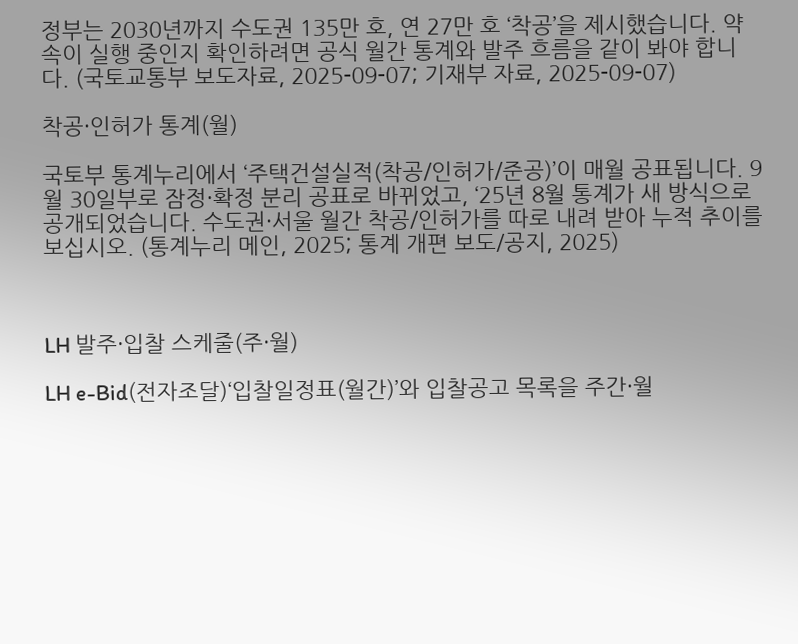정부는 2030년까지 수도권 135만 호, 연 27만 호 ‘착공’을 제시했습니다. 약속이 실행 중인지 확인하려면 공식 월간 통계와 발주 흐름을 같이 봐야 합니다. (국토교통부 보도자료, 2025-09-07; 기재부 자료, 2025-09-07)

착공·인허가 통계(월)

국토부 통계누리에서 ‘주택건설실적(착공/인허가/준공)’이 매월 공표됩니다. 9월 30일부로 잠정·확정 분리 공표로 바뀌었고, ‘25년 8월 통계가 새 방식으로 공개되었습니다. 수도권·서울 월간 착공/인허가를 따로 내려 받아 누적 추이를 보십시오. (통계누리 메인, 2025; 통계 개편 보도/공지, 2025)



LH 발주·입찰 스케줄(주·월)

LH e-Bid(전자조달)‘입찰일정표(월간)’와 입찰공고 목록을 주간·월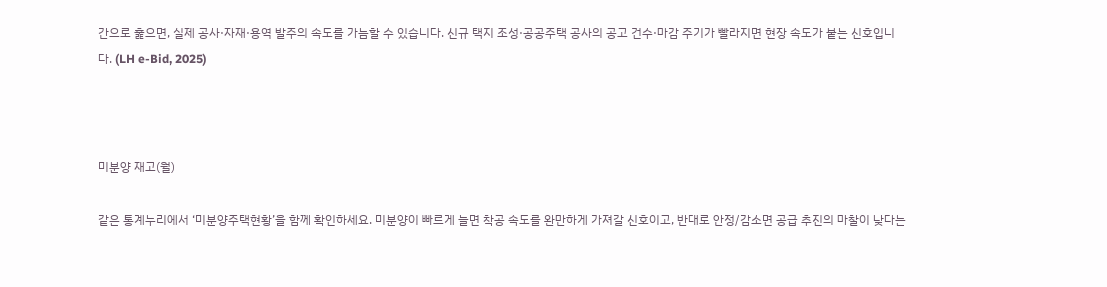간으로 훑으면, 실제 공사·자재·용역 발주의 속도를 가늠할 수 있습니다. 신규 택지 조성·공공주택 공사의 공고 건수·마감 주기가 빨라지면 현장 속도가 붙는 신호입니다. (LH e-Bid, 2025)



미분양 재고(월)

같은 통계누리에서 ‘미분양주택현황’을 함께 확인하세요. 미분양이 빠르게 늘면 착공 속도를 완만하게 가져갈 신호이고, 반대로 안정/감소면 공급 추진의 마찰이 낮다는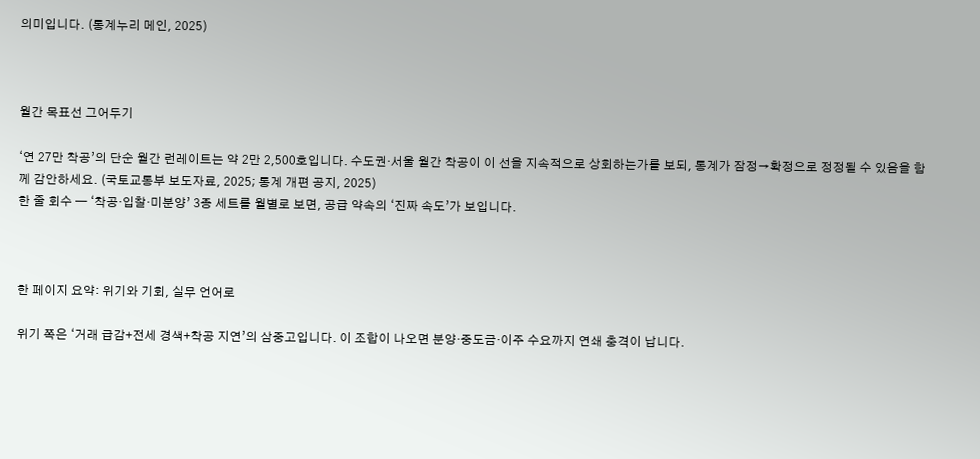의미입니다. (통계누리 메인, 2025)



월간 목표선 그어두기

‘연 27만 착공’의 단순 월간 런레이트는 약 2만 2,500호입니다. 수도권·서울 월간 착공이 이 선을 지속적으로 상회하는가를 보되, 통계가 잠정→확정으로 정정될 수 있음을 함께 감안하세요. (국토교통부 보도자료, 2025; 통계 개편 공지, 2025)
한 줄 회수 — ‘착공·입찰·미분양’ 3종 세트를 월별로 보면, 공급 약속의 ‘진짜 속도’가 보입니다.



한 페이지 요약: 위기와 기회, 실무 언어로

위기 쪽은 ‘거래 급감+전세 경색+착공 지연’의 삼중고입니다. 이 조합이 나오면 분양·중도금·이주 수요까지 연쇄 충격이 납니다.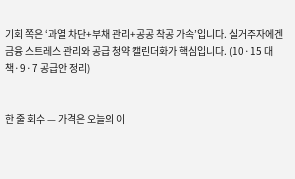기회 쪽은 ‘과열 차단+부채 관리+공공 착공 가속’입니다. 실거주자에겐 금융 스트레스 관리와 공급 청약 캘린더화가 핵심입니다. (10·15 대책·9·7 공급안 정리)


한 줄 회수 — 가격은 오늘의 이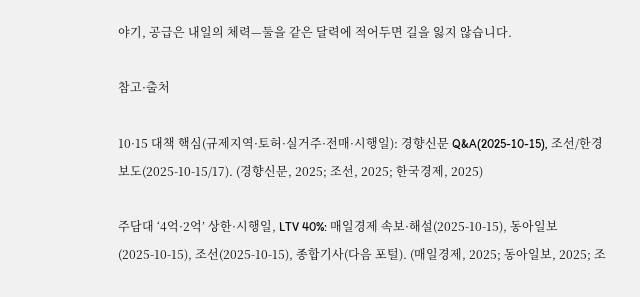야기, 공급은 내일의 체력—둘을 같은 달력에 적어두면 길을 잃지 않습니다.

참고·출처

10·15 대책 핵심(규제지역·토허·실거주·전매·시행일): 경향신문 Q&A(2025-10-15), 조선/한경 보도(2025-10-15/17). (경향신문, 2025; 조선, 2025; 한국경제, 2025)

주담대 ‘4억·2억’ 상한·시행일, LTV 40%: 매일경제 속보·해설(2025-10-15), 동아일보(2025-10-15), 조선(2025-10-15), 종합기사(다음 포털). (매일경제, 2025; 동아일보, 2025; 조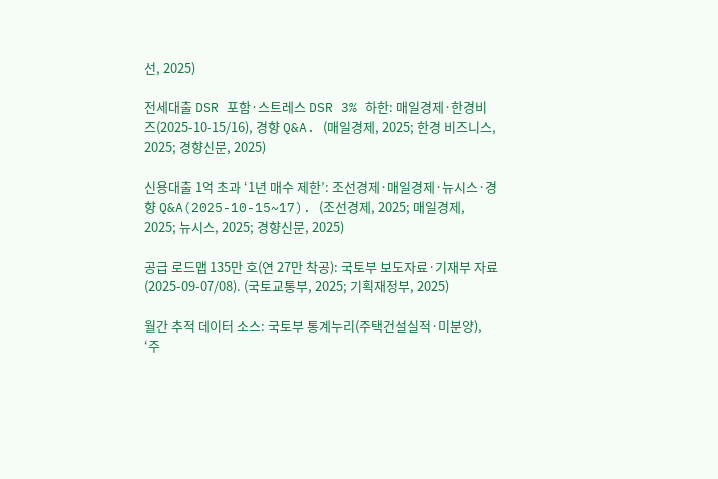선, 2025)

전세대출 DSR 포함·스트레스 DSR 3% 하한: 매일경제·한경비즈(2025-10-15/16), 경향 Q&A. (매일경제, 2025; 한경 비즈니스, 2025; 경향신문, 2025)

신용대출 1억 초과 ‘1년 매수 제한’: 조선경제·매일경제·뉴시스·경향 Q&A(2025-10-15~17). (조선경제, 2025; 매일경제, 2025; 뉴시스, 2025; 경향신문, 2025)

공급 로드맵 135만 호(연 27만 착공): 국토부 보도자료·기재부 자료(2025-09-07/08). (국토교통부, 2025; 기획재정부, 2025)

월간 추적 데이터 소스: 국토부 통계누리(주택건설실적·미분양), ‘주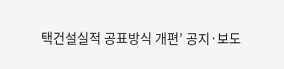택건설실적 공표방식 개편’ 공지·보도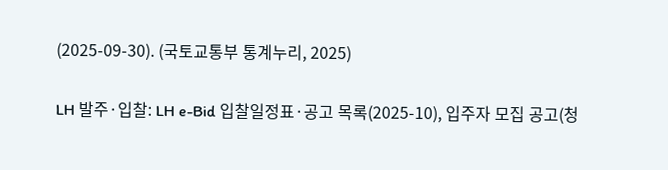(2025-09-30). (국토교통부 통계누리, 2025)

LH 발주·입찰: LH e-Bid 입찰일정표·공고 목록(2025-10), 입주자 모집 공고(청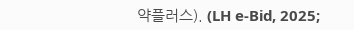약플러스). (LH e-Bid, 2025;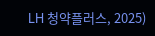LH 청약플러스, 2025)